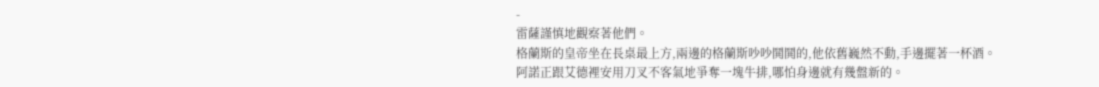-
雷薩謹慎地觀察著他們。
格蘭斯的皇帝坐在長桌最上方,兩邊的格蘭斯吵吵鬨鬨的,他依舊巍然不動,手邊擺著一杯酒。
阿諾正跟艾德裡安用刀叉不客氣地爭奪一塊牛排,哪怕身邊就有幾盤新的。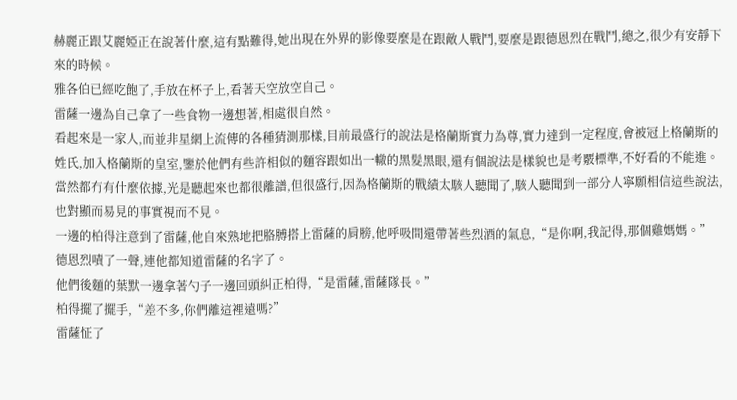赫麗正跟艾麗婭正在說著什麼,這有點難得,她出現在外界的影像要麼是在跟敵人戰鬥,要麼是跟德恩烈在戰鬥,總之,很少有安靜下來的時候。
雅各伯已經吃飽了,手放在杯子上,看著天空放空自己。
雷薩一邊為自己拿了一些食物一邊想著,相處很自然。
看起來是一家人,而並非星網上流傳的各種猜測那樣,目前最盛行的說法是格蘭斯實力為尊,實力達到一定程度,會被冠上格蘭斯的姓氏,加入格蘭斯的皇室,鑒於他們有些許相似的麵容跟如出一轍的黑髮黑眼,還有個說法是樣貌也是考覈標準,不好看的不能進。
當然都冇有什麼依據,光是聽起來也都很離譜,但很盛行,因為格蘭斯的戰績太駭人聽聞了,駭人聽聞到一部分人寧願相信這些說法,也對顯而易見的事實視而不見。
一邊的柏得注意到了雷薩,他自來熟地把胳膊搭上雷薩的肩膀,他呼吸間還帶著些烈酒的氣息,“是你啊,我記得,那個雞媽媽。”
德恩烈嘖了一聲,連他都知道雷薩的名字了。
他們後麵的葉默一邊拿著勺子一邊回頭糾正柏得,“是雷薩,雷薩隊長。”
柏得擺了擺手,“差不多,你們離這裡遠嗎?”
雷薩怔了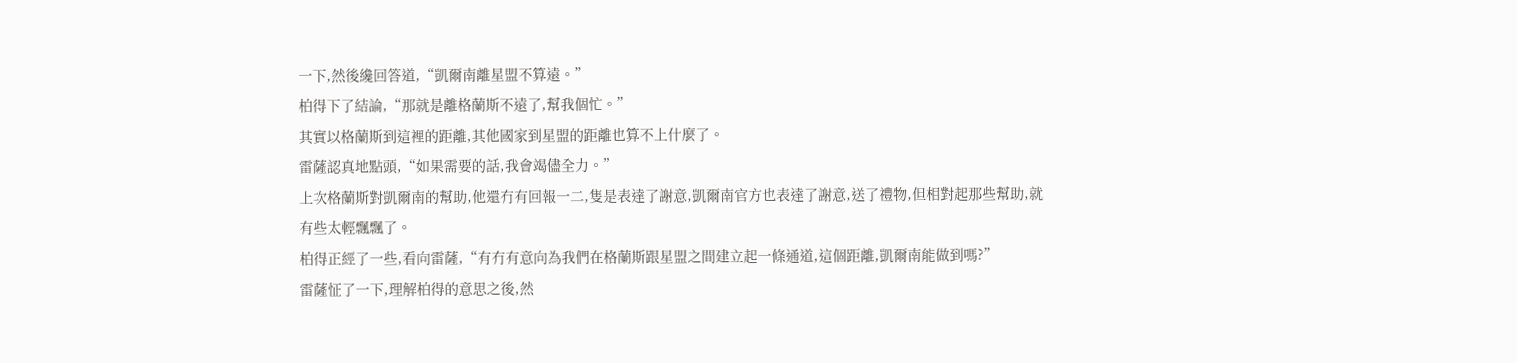一下,然後纔回答道,“凱爾南離星盟不算遠。”
柏得下了結論,“那就是離格蘭斯不遠了,幫我個忙。”
其實以格蘭斯到這裡的距離,其他國家到星盟的距離也算不上什麼了。
雷薩認真地點頭,“如果需要的話,我會竭儘全力。”
上次格蘭斯對凱爾南的幫助,他還冇有回報一二,隻是表達了謝意,凱爾南官方也表達了謝意,送了禮物,但相對起那些幫助,就有些太輕飄飄了。
柏得正經了一些,看向雷薩,“有冇有意向為我們在格蘭斯跟星盟之間建立起一條通道,這個距離,凱爾南能做到嗎?”
雷薩怔了一下,理解柏得的意思之後,然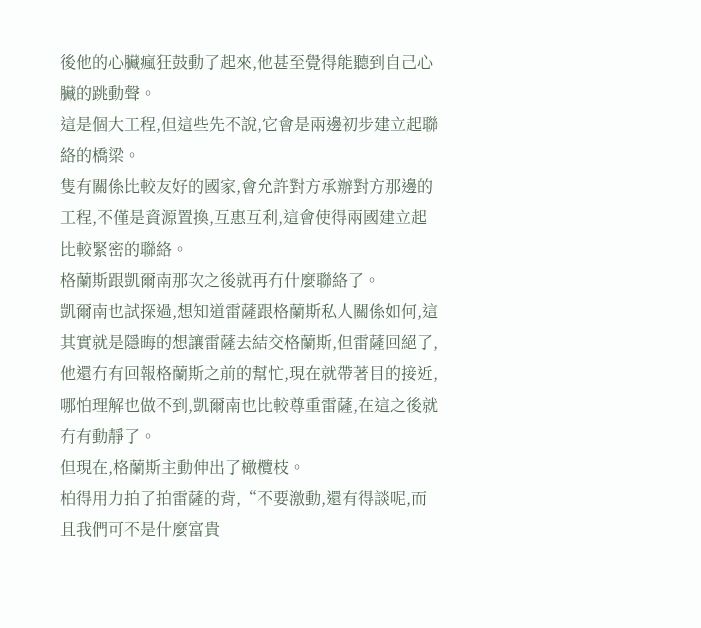後他的心臟瘋狂鼓動了起來,他甚至覺得能聽到自己心臟的跳動聲。
這是個大工程,但這些先不說,它會是兩邊初步建立起聯絡的橋梁。
隻有關係比較友好的國家,會允許對方承辦對方那邊的工程,不僅是資源置換,互惠互利,這會使得兩國建立起比較緊密的聯絡。
格蘭斯跟凱爾南那次之後就再冇什麼聯絡了。
凱爾南也試探過,想知道雷薩跟格蘭斯私人關係如何,這其實就是隱晦的想讓雷薩去結交格蘭斯,但雷薩回絕了,他還冇有回報格蘭斯之前的幫忙,現在就帶著目的接近,哪怕理解也做不到,凱爾南也比較尊重雷薩,在這之後就冇有動靜了。
但現在,格蘭斯主動伸出了橄欖枝。
柏得用力拍了拍雷薩的背,“不要激動,還有得談呢,而且我們可不是什麼富貴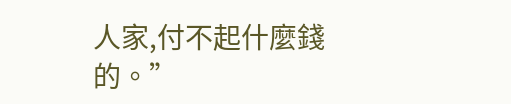人家,付不起什麼錢的。”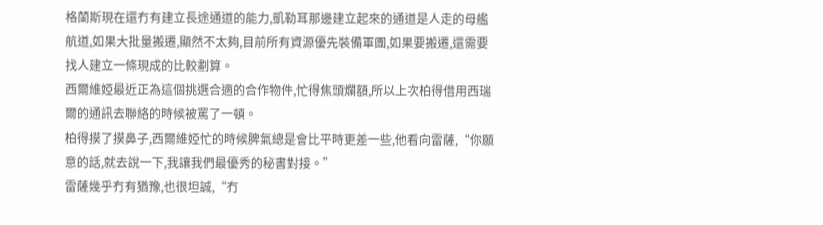格蘭斯現在還冇有建立長途通道的能力,凱勒耳那邊建立起來的通道是人走的母艦航道,如果大批量搬遷,顯然不太夠,目前所有資源優先裝備軍團,如果要搬遷,還需要找人建立一條現成的比較劃算。
西爾維婭最近正為這個挑選合適的合作物件,忙得焦頭爛額,所以上次柏得借用西瑞爾的通訊去聯絡的時候被罵了一頓。
柏得摸了摸鼻子,西爾維婭忙的時候脾氣總是會比平時更差一些,他看向雷薩,“你願意的話,就去說一下,我讓我們最優秀的秘書對接。”
雷薩幾乎冇有猶豫,也很坦誠,“冇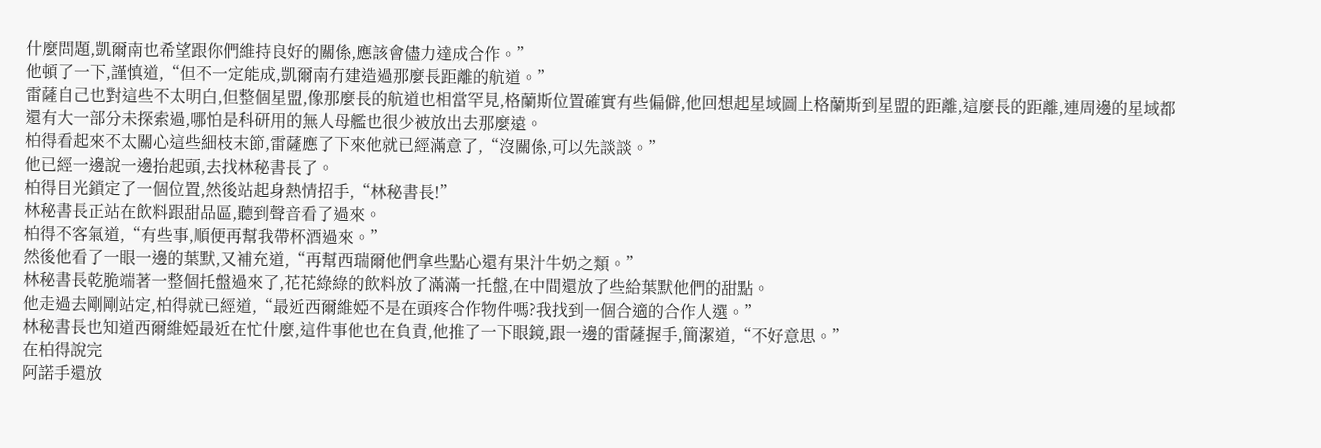什麼問題,凱爾南也希望跟你們維持良好的關係,應該會儘力達成合作。”
他頓了一下,謹慎道,“但不一定能成,凱爾南冇建造過那麼長距離的航道。”
雷薩自己也對這些不太明白,但整個星盟,像那麼長的航道也相當罕見,格蘭斯位置確實有些偏僻,他回想起星域圖上格蘭斯到星盟的距離,這麼長的距離,連周邊的星域都還有大一部分未探索過,哪怕是科研用的無人母艦也很少被放出去那麼遠。
柏得看起來不太關心這些細枝末節,雷薩應了下來他就已經滿意了,“沒關係,可以先談談。”
他已經一邊說一邊抬起頭,去找林秘書長了。
柏得目光鎖定了一個位置,然後站起身熱情招手,“林秘書長!”
林秘書長正站在飲料跟甜品區,聽到聲音看了過來。
柏得不客氣道,“有些事,順便再幫我帶杯酒過來。”
然後他看了一眼一邊的葉默,又補充道,“再幫西瑞爾他們拿些點心還有果汁牛奶之類。”
林秘書長乾脆端著一整個托盤過來了,花花綠綠的飲料放了滿滿一托盤,在中間還放了些給葉默他們的甜點。
他走過去剛剛站定,柏得就已經道,“最近西爾維婭不是在頭疼合作物件嗎?我找到一個合適的合作人選。”
林秘書長也知道西爾維婭最近在忙什麼,這件事他也在負責,他推了一下眼鏡,跟一邊的雷薩握手,簡潔道,“不好意思。”
在柏得說完
阿諾手還放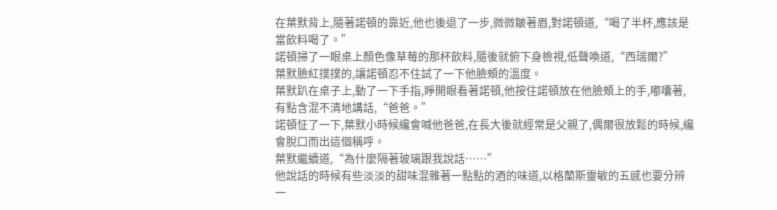在葉默背上,隨著諾頓的靠近,他也後退了一步,微微皺著眉,對諾頓道,“喝了半杯,應該是當飲料喝了。”
諾頓掃了一眼桌上顏色像草莓的那杯飲料,隨後就俯下身檢視,低聲喚道,“西瑞爾?”
葉默臉紅撲撲的,讓諾頓忍不住試了一下他臉頰的溫度。
葉默趴在桌子上,動了一下手指,睜開眼看著諾頓,他按住諾頓放在他臉頰上的手,嘟囔著,有點含混不清地講話,“爸爸。”
諾頓怔了一下,葉默小時候纔會喊他爸爸,在長大後就經常是父親了,偶爾很放鬆的時候,纔會脫口而出這個稱呼。
葉默繼續道,“為什麼隔著玻璃跟我說話……”
他說話的時候有些淡淡的甜味混雜著一點點的酒的味道,以格蘭斯靈敏的五感也要分辨一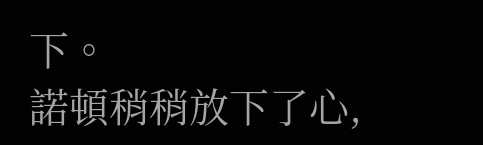下。
諾頓稍稍放下了心,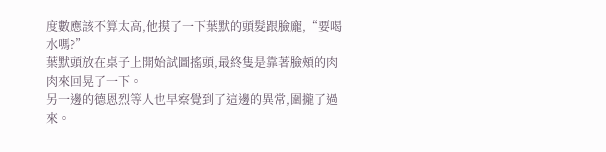度數應該不算太高,他摸了一下葉默的頭髮跟臉龐,“要喝水嗎?”
葉默頭放在桌子上開始試圖搖頭,最終隻是靠著臉頰的肉肉來回晃了一下。
另一邊的德恩烈等人也早察覺到了這邊的異常,圍攏了過來。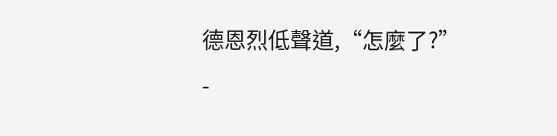德恩烈低聲道,“怎麼了?”
-